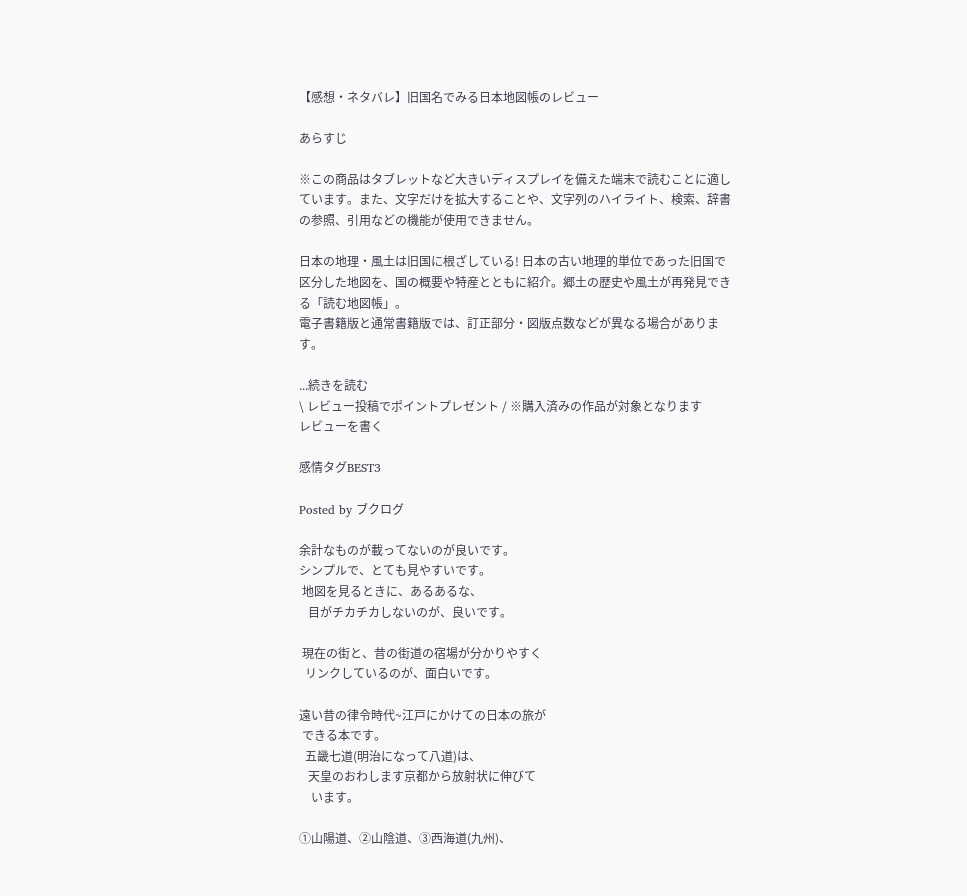【感想・ネタバレ】旧国名でみる日本地図帳のレビュー

あらすじ

※この商品はタブレットなど大きいディスプレイを備えた端末で読むことに適しています。また、文字だけを拡大することや、文字列のハイライト、検索、辞書の参照、引用などの機能が使用できません。

日本の地理・風土は旧国に根ざしている! 日本の古い地理的単位であった旧国で区分した地図を、国の概要や特産とともに紹介。郷土の歴史や風土が再発見できる「読む地図帳」。
電子書籍版と通常書籍版では、訂正部分・図版点数などが異なる場合があります。

...続きを読む
\ レビュー投稿でポイントプレゼント / ※購入済みの作品が対象となります
レビューを書く

感情タグBEST3

Posted by ブクログ

余計なものが載ってないのが良いです。
シンプルで、とても見やすいです。
 地図を見るときに、あるあるな、
   目がチカチカしないのが、良いです。

 現在の街と、昔の街道の宿場が分かりやすく
  リンクしているのが、面白いです。

遠い昔の律令時代~江戸にかけての日本の旅が
 できる本です。
  五畿七道(明治になって八道)は、
   天皇のおわします京都から放射状に伸びて
    います。

①山陽道、②山陰道、③西海道(九州)、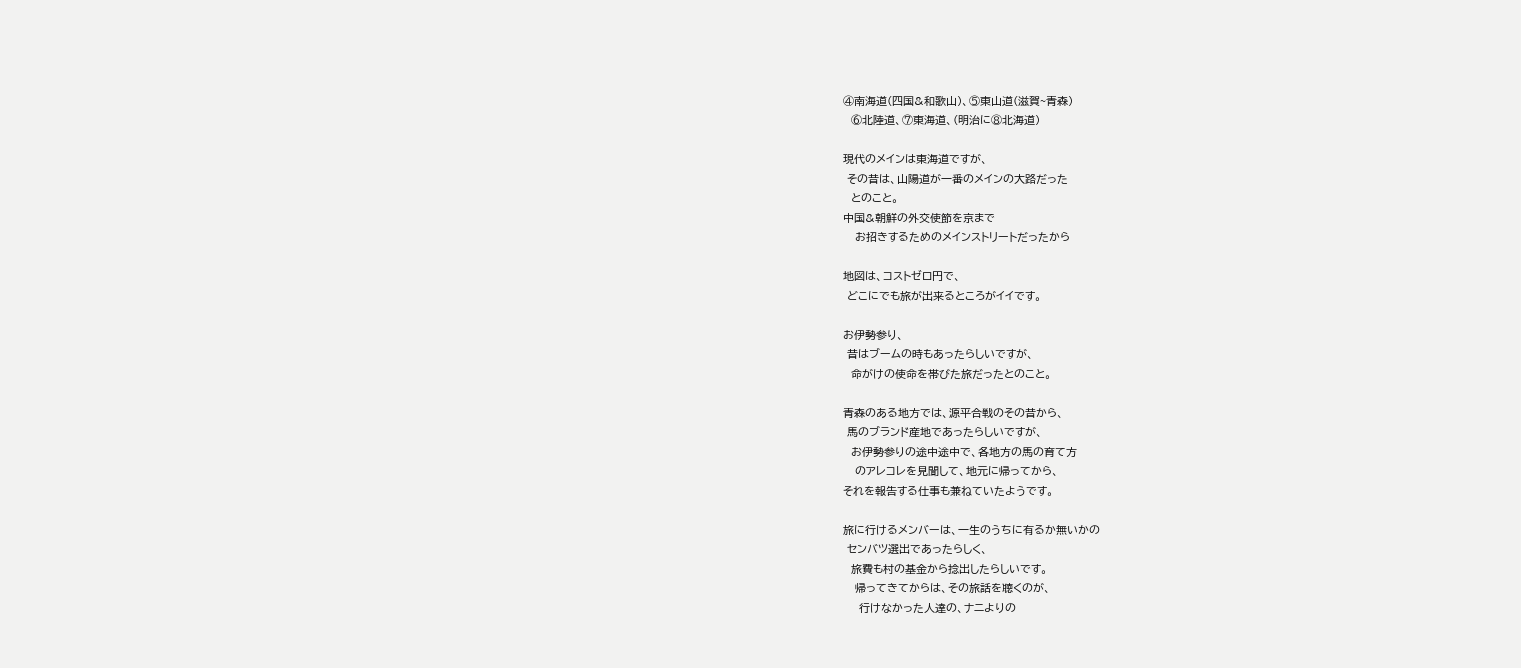④南海道(四国&和歌山)、⑤東山道(滋賀~青森)
  ⑥北陸道、⑦東海道、(明治に⑧北海道)

現代のメインは東海道ですが、
 その昔は、山陽道が一番のメインの大路だった
  とのこと。
中国&朝鮮の外交使節を京まで
   お招きするためのメインストリートだったから

地図は、コストゼロ円で、
 どこにでも旅が出来るところがイイです。

お伊勢参り、
 昔はブームの時もあったらしいですが、
  命がけの使命を帯びた旅だったとのこと。

青森のある地方では、源平合戦のその昔から、
 馬のブランド産地であったらしいですが、
  お伊勢参りの途中途中で、各地方の馬の育て方
   のアレコレを見聞して、地元に帰ってから、
それを報告する仕事も兼ねていたようです。

旅に行けるメンバーは、一生のうちに有るか無いかの
 センバツ選出であったらしく、
  旅費も村の基金から捻出したらしいです。
   帰ってきてからは、その旅話を聴くのが、
    行けなかった人達の、ナニよりの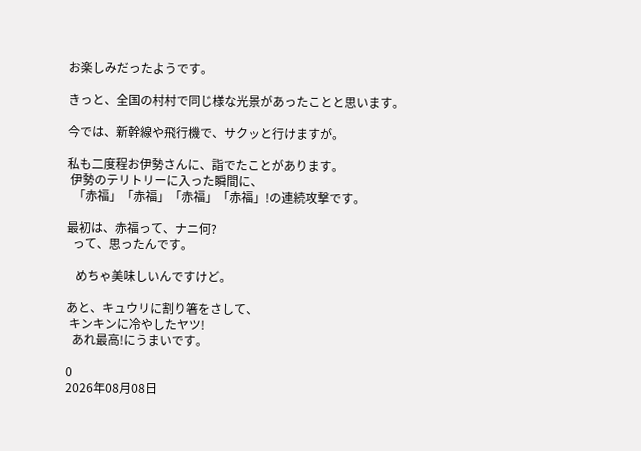お楽しみだったようです。

きっと、全国の村村で同じ様な光景があったことと思います。

今では、新幹線や飛行機で、サクッと行けますが。

私も二度程お伊勢さんに、詣でたことがあります。
 伊勢のテリトリーに入った瞬間に、
  「赤福」「赤福」「赤福」「赤福」!の連続攻撃です。

最初は、赤福って、ナニ何?
  って、思ったんです。

   めちゃ美味しいんですけど。

あと、キュウリに割り箸をさして、
 キンキンに冷やしたヤツ!
  あれ最高!にうまいです。

0
2026年08月08日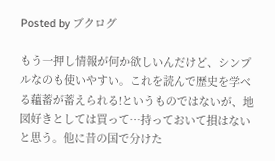Posted by ブクログ

もう一押し情報が何か欲しいんだけど、シンプルなのも使いやすい。これを読んで歴史を学べる蘊蓄が蓄えられる!というものではないが、地図好きとしては買って…持っておいて損はないと思う。他に昔の国で分けた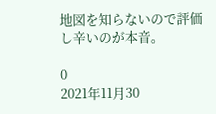地図を知らないので評価し辛いのが本音。

0
2021年11月30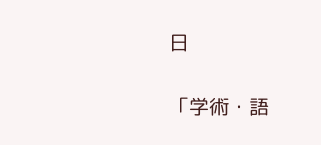日

「学術・語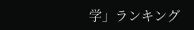学」ランキング